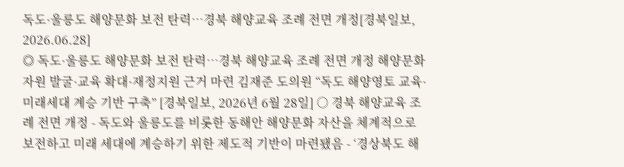독도·울릉도 해양문화 보전 탄력…경북 해양교육 조례 전면 개정[경북일보, 2026.06.28]
◎ 독도·울릉도 해양문화 보전 탄력…경북 해양교육 조례 전면 개정 해양문화 자원 발굴·교육 확대·재정지원 근거 마련 김재준 도의원 “독도 해양영토 교육·미래세대 계승 기반 구축” [경북일보, 2026년 6월 28일] ○ 경북 해양교육 조례 전면 개정 - 독도와 울릉도를 비롯한 동해안 해양문화 자산을 체계적으로 보전하고 미래 세대에 계승하기 위한 제도적 기반이 마련됐음 - ‘경상북도 해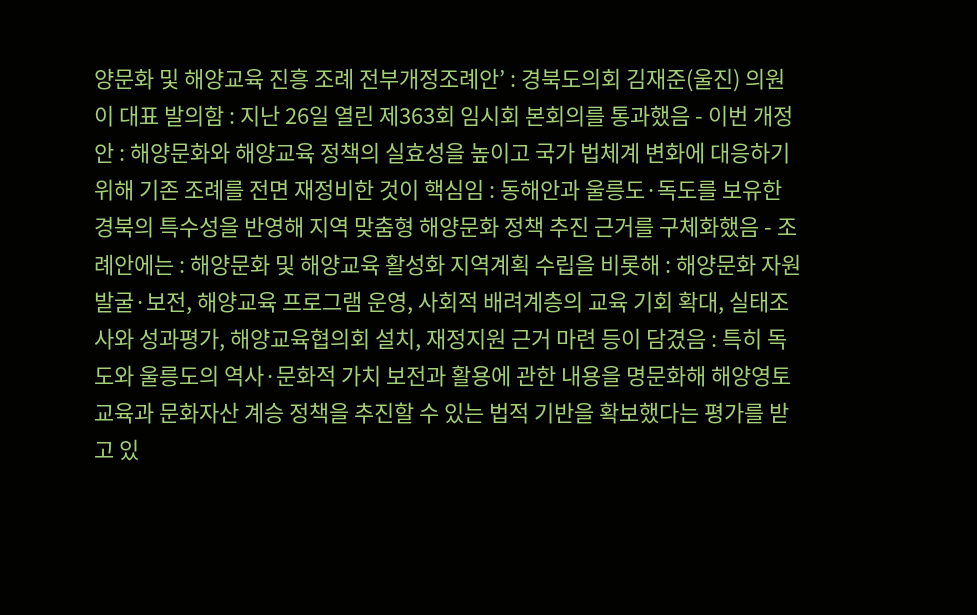양문화 및 해양교육 진흥 조례 전부개정조례안’ : 경북도의회 김재준(울진) 의원이 대표 발의함 : 지난 26일 열린 제363회 임시회 본회의를 통과했음 - 이번 개정안 : 해양문화와 해양교육 정책의 실효성을 높이고 국가 법체계 변화에 대응하기 위해 기존 조례를 전면 재정비한 것이 핵심임 : 동해안과 울릉도·독도를 보유한 경북의 특수성을 반영해 지역 맞춤형 해양문화 정책 추진 근거를 구체화했음 - 조례안에는 : 해양문화 및 해양교육 활성화 지역계획 수립을 비롯해 : 해양문화 자원 발굴·보전, 해양교육 프로그램 운영, 사회적 배려계층의 교육 기회 확대, 실태조사와 성과평가, 해양교육협의회 설치, 재정지원 근거 마련 등이 담겼음 : 특히 독도와 울릉도의 역사·문화적 가치 보전과 활용에 관한 내용을 명문화해 해양영토 교육과 문화자산 계승 정책을 추진할 수 있는 법적 기반을 확보했다는 평가를 받고 있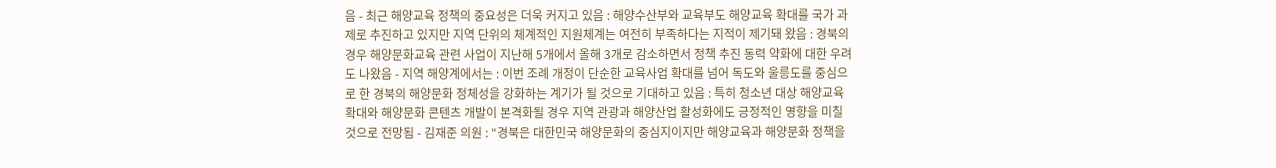음 - 최근 해양교육 정책의 중요성은 더욱 커지고 있음 : 해양수산부와 교육부도 해양교육 확대를 국가 과제로 추진하고 있지만 지역 단위의 체계적인 지원체계는 여전히 부족하다는 지적이 제기돼 왔음 : 경북의 경우 해양문화교육 관련 사업이 지난해 5개에서 올해 3개로 감소하면서 정책 추진 동력 약화에 대한 우려도 나왔음 - 지역 해양계에서는 : 이번 조례 개정이 단순한 교육사업 확대를 넘어 독도와 울릉도를 중심으로 한 경북의 해양문화 정체성을 강화하는 계기가 될 것으로 기대하고 있음 : 특히 청소년 대상 해양교육 확대와 해양문화 콘텐츠 개발이 본격화될 경우 지역 관광과 해양산업 활성화에도 긍정적인 영향을 미칠 것으로 전망됨 - 김재준 의원 : “경북은 대한민국 해양문화의 중심지이지만 해양교육과 해양문화 정책을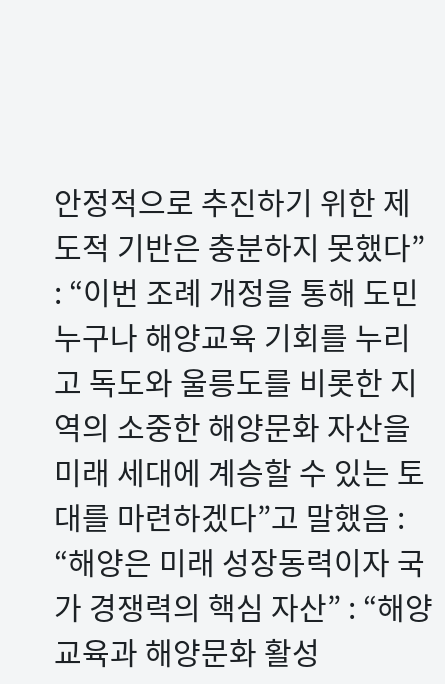안정적으로 추진하기 위한 제도적 기반은 충분하지 못했다” : “이번 조례 개정을 통해 도민 누구나 해양교육 기회를 누리고 독도와 울릉도를 비롯한 지역의 소중한 해양문화 자산을 미래 세대에 계승할 수 있는 토대를 마련하겠다”고 말했음 : “해양은 미래 성장동력이자 국가 경쟁력의 핵심 자산” : “해양교육과 해양문화 활성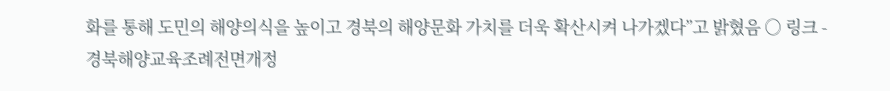화를 통해 도민의 해양의식을 높이고 경북의 해양문화 가치를 더욱 확산시켜 나가겠다”고 밝혔음 ○ 링크 - 경북해양교육조례전면개정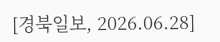[경북일보, 2026.06.28]